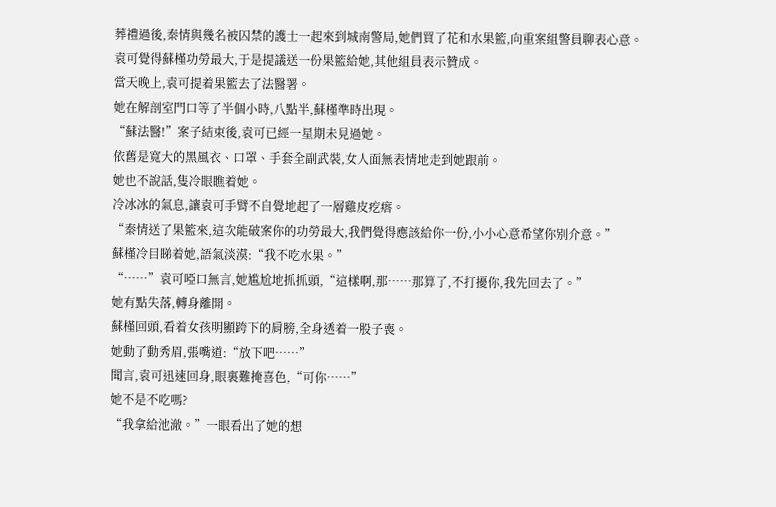葬禮過後,秦情與幾名被囚禁的護士一起來到城南警局,她們買了花和水果籃,向重案組警員聊表心意。
袁可覺得蘇槿功勞最大,于是提議送一份果籃給她,其他組員表示贊成。
當天晚上,袁可提着果籃去了法醫署。
她在解剖室門口等了半個小時,八點半,蘇槿準時出現。
“蘇法醫!”案子結束後,袁可已經一星期未見過她。
依舊是寬大的黑風衣、口罩、手套全副武裝,女人面無表情地走到她跟前。
她也不說話,隻冷眼瞧着她。
冷冰冰的氣息,讓袁可手臂不自覺地起了一層雞皮疙瘩。
“秦情送了果籃來,這次能破案你的功勞最大,我們覺得應該給你一份,小小心意希望你别介意。”
蘇槿冷目睇着她,語氣淡漠:“我不吃水果。”
“……”袁可啞口無言,她尴尬地抓抓頭,“這樣啊,那……那算了,不打擾你,我先回去了。”
她有點失落,轉身離開。
蘇槿回頭,看着女孩明顯跨下的肩膀,全身透着一股子喪。
她動了動秀眉,張嘴道:“放下吧……”
聞言,袁可迅速回身,眼裏難掩喜色,“可你……”
她不是不吃嗎?
“我拿給池澈。”一眼看出了她的想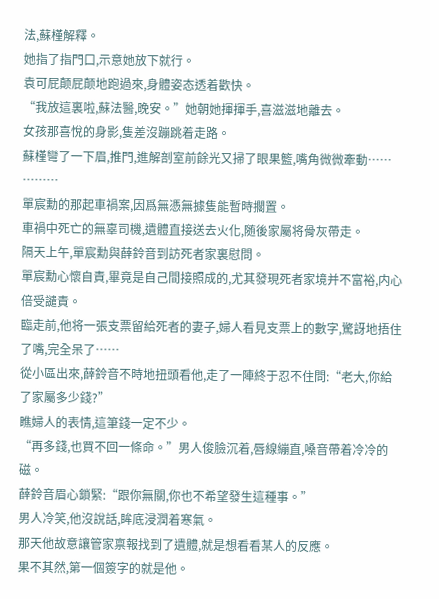法,蘇槿解釋。
她指了指門口,示意她放下就行。
袁可屁颠屁颠地跑過來,身體姿态透着歡快。
“我放這裏啦,蘇法醫,晚安。”她朝她揮揮手,喜滋滋地離去。
女孩那喜悅的身影,隻差沒蹦跳着走路。
蘇槿彎了一下眉,推門,進解剖室前餘光又掃了眼果籃,嘴角微微牽動……
………
單宸勳的那起車禍案,因爲無憑無據隻能暫時擱置。
車禍中死亡的無辜司機,遺體直接送去火化,随後家屬将骨灰帶走。
隔天上午,單宸勳與薛鈴音到訪死者家裏慰問。
單宸勳心懷自責,畢竟是自己間接照成的,尤其發現死者家境并不富裕,内心倍受譴責。
臨走前,他将一張支票留給死者的妻子,婦人看見支票上的數字,驚訝地捂住了嘴,完全呆了……
從小區出來,薛鈴音不時地扭頭看他,走了一陣終于忍不住問:“老大,你給了家屬多少錢?”
瞧婦人的表情,這筆錢一定不少。
“再多錢,也買不回一條命。”男人俊臉沉着,唇線繃直,嗓音帶着冷冷的磁。
薛鈴音眉心鎖緊:“跟你無關,你也不希望發生這種事。”
男人冷笑,他沒說話,眸底浸潤着寒氣。
那天他故意讓管家禀報找到了遺體,就是想看看某人的反應。
果不其然,第一個簽字的就是他。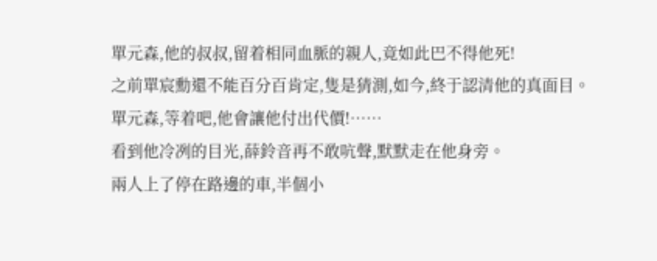單元森,他的叔叔,留着相同血脈的親人,竟如此巴不得他死!
之前單宸勳還不能百分百肯定,隻是猜測,如今,終于認清他的真面目。
單元森,等着吧,他會讓他付出代價!……
看到他冷冽的目光,薛鈴音再不敢吭聲,默默走在他身旁。
兩人上了停在路邊的車,半個小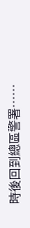時後回到總區警署……